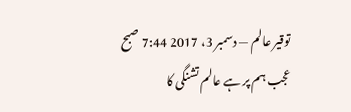توقیر عالم — دسمبر 3، 2017 7:44 صبح
عجب ہم پر ہے عالم تشنگی کا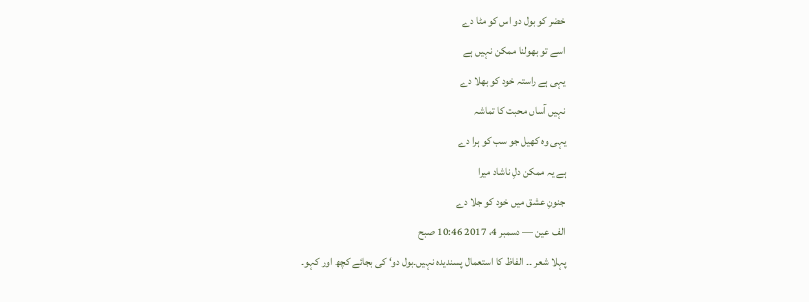خضر کو بول دو اس کو مٹا دے
اسے تو بھولنا ممکن نہیں ہے
یہی ہے راستہ خود کو بھلا دے
نہیں آساں محبت کا تماشہ
یہی وہ کھیل جو سب کو ہرا دے
ہے یہ ممکن دلِ ناشاد میرا
جنونِ عشق میں خود کو جلا دے
الف عین — دسمبر 4، 2017 10:46 صبح
پہلا شعر ۔۔ الفاظ کا استعمال پسندیدہ نہیں۔بول دو‘ کی بجائے کچھ اور کہو۔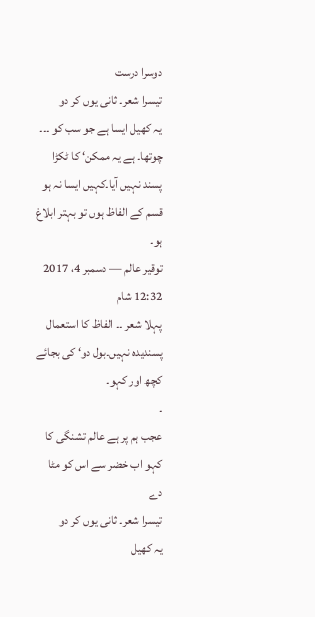دوسرا درست
تیسرا شعر۔ ثانی یوں کر دو
یہ کھیل ایسا ہے جو سب کو ۔۔۔
چوتھا۔ ہے یہ ممکن‘ کا ٹکڑا پسند نہیں آیا۔کہیں ایسا نہ ہو قسم کے الفاظ ہوں تو بہتر ابلاغ ہو۔
توقیر عالم — دسمبر 4، 2017 12:32 شام
پہلا شعر ۔۔ الفاظ کا استعمال پسندیدہ نہیں۔بول دو‘ کی بجائے کچھ اور کہو۔
۔
عجب ہم پر ہے عالم تشنگی کا
کہو اب خضر سے اس کو مٹا دے
تیسرا شعر۔ ثانی یوں کر دو
یہ کھیل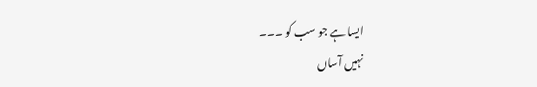ایسا ہے جو سب کو ۔۔۔
نہیں آساں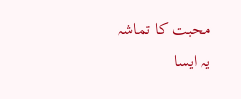محبت کا تماشہ
یہ ایسا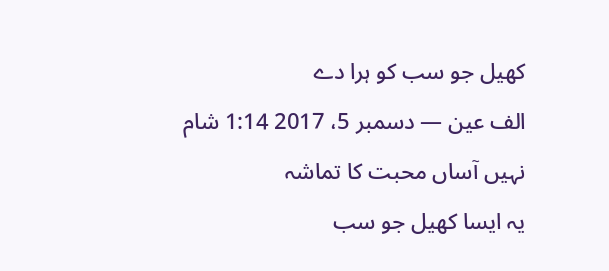کھیل جو سب کو ہرا دے
الف عین — دسمبر 5، 2017 1:14 شام
نہیں آساں محبت کا تماشہ
یہ ایسا کھیل جو سب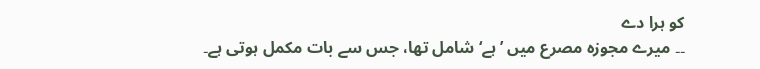کو ہرا دے
۔۔ میرے مجوزہ مصرع میں ’ہے‘ شامل تھا، جس سے بات مکمل ہوتی ہے۔